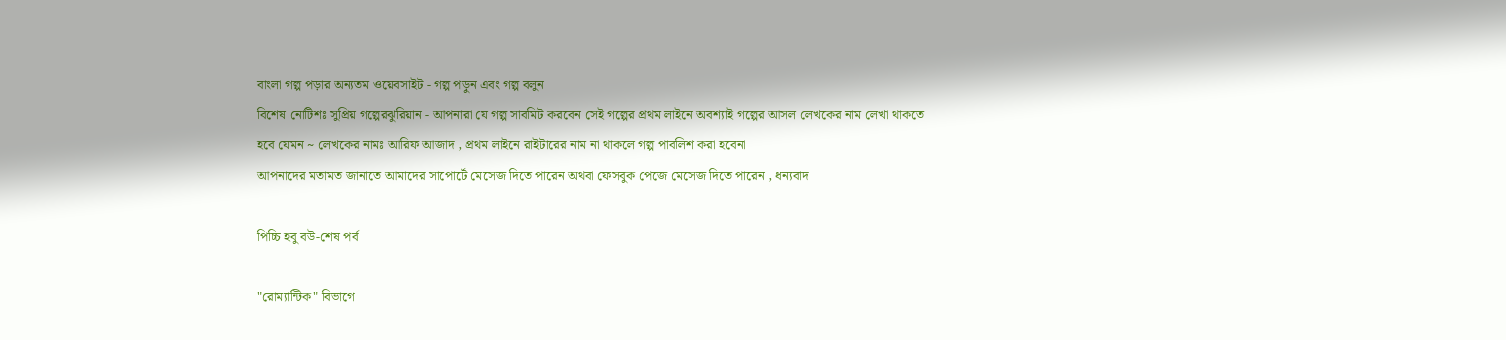বাংলা গল্প পড়ার অন্যতম ওয়েবসাইট - গল্প পড়ুন এবং গল্প বলুন
বিশেষ নোটিশঃ সুপ্রিয় গল্পেরঝুরিয়ান - আপনারা যে গল্প সাবমিট করবেন সেই গল্পের প্রথম লাইনে অবশ্যাই গল্পের আসল লেখকের নাম লেখা থাকতে হবে যেমন ~ লেখকের নামঃ আরিফ আজাদ , প্রথম লাইনে রাইটারের নাম না থাকলে গল্প পাবলিশ করা হবেনা
আপনাদের মতামত জানাতে আমাদের সাপোর্টে মেসেজ দিতে পারেন অথবা ফেসবুক পেজে মেসেজ দিতে পারেন , ধন্যবাদ

পিচ্চি হবু বউ-শেষ পর্ব

"রোম্যান্টিক" বিভাগে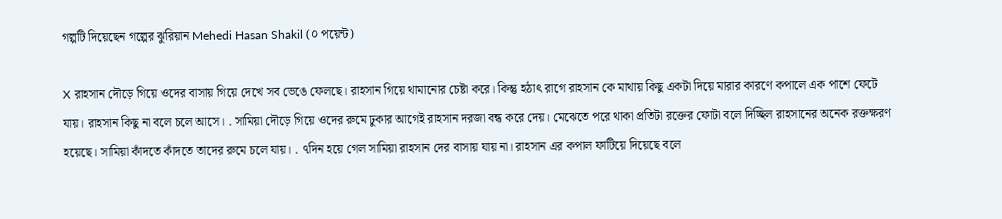গল্পটি দিয়েছেন গল্পের ঝুরিয়ান Mehedi Hasan Shakil (০ পয়েন্ট)

X রাহসান দৌড়ে গিয়ে ওদের বাসায় গিয়ে দেখে সব ভেঙে ফেলছে। রাহসান গিয়ে থামানোর চেষ্টা করে। কিন্তু হঠাৎ রাগে রাহসান কে মাথায় কিছু একটা দিয়ে মারার কারণে কপালে এক পাশে ফেটে যায়। রাহসান কিছু না বলে চলে আসে। . সামিয়া দৌড়ে গিয়ে ওদের রুমে ঢুকার আগেই রাহসান দরজা বন্ধ করে দেয়। মেঝেতে পরে থাকা প্রতিটা রক্তের ফোটা বলে দিচ্ছিল রাহসানের অনেক রক্তক্ষরণ হয়েছে। সামিয়া কাঁদতে কাঁদতে তাদের রুমে চলে যায়। . ৭দিন হয়ে গেল সামিয়া রাহসান দের বাসায় যায় না। রাহসান এর কপাল ফাটিয়ে দিয়েছে বলে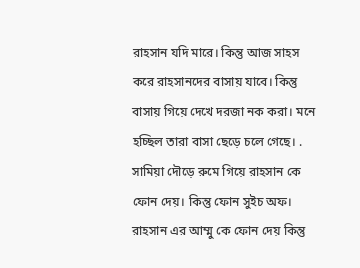রাহসান যদি মারে। কিন্তু আজ সাহস করে রাহসানদের বাসায় যাবে। কিন্তু বাসায় গিয়ে দেখে দরজা নক করা। মনে হচ্ছিল তারা বাসা ছেড়ে চলে গেছে। . সামিয়া দৌড়ে রুমে গিয়ে রাহসান কে ফোন দেয়। কিন্তু ফোন সুইচ অফ। রাহসান এর আম্মু কে ফোন দেয় কিন্তু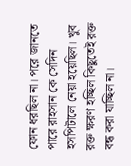ফোন ধরছিল না। পরে জানতে পারে রাহসান কে সেদিন হসপিটালে নেয়া হয়েছিল। খুব রক্ত ক্ষরণ হচ্ছিল কিছুতেই রক্ত বন্ধ করা যাচ্ছিল না।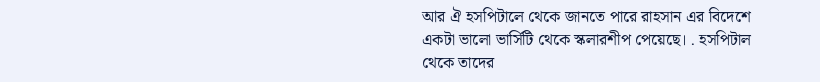আর ঐ হসপিটালে থেকে জানতে পারে রাহসান এর বিদেশে একটা ভালো ভার্সিটি থেকে স্কলারশীপ পেয়েছে। . হসপিটাল থেকে তাদের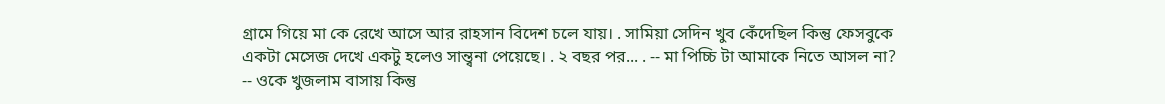গ্রামে গিয়ে মা কে রেখে আসে আর রাহসান বিদেশ চলে যায়। . সামিয়া সেদিন খুব কেঁদেছিল কিন্তু ফেসবুকে একটা মেসেজ দেখে একটু হলেও সান্ত্বনা পেয়েছে। . ২ বছর পর... . -- মা পিচ্চি টা আমাকে নিতে আসল না? -- ওকে খুজলাম বাসায় কিন্তু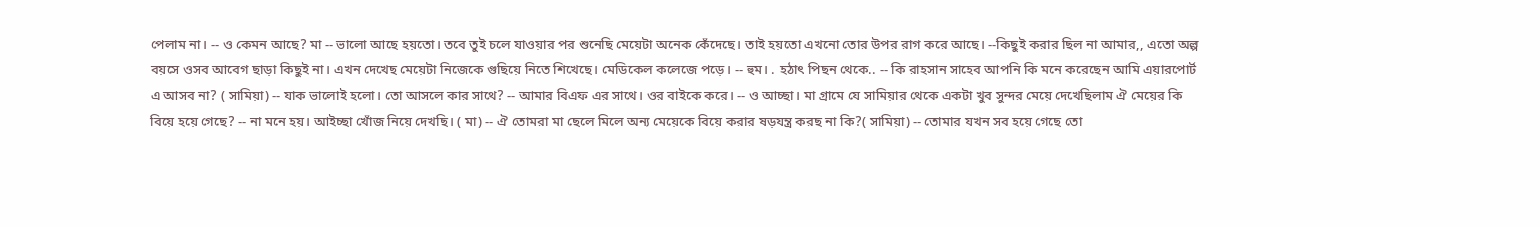পেলাম না। -- ও কেমন আছে? মা -- ভালো আছে হয়তো। তবে তুই চলে যাওয়ার পর শুনেছি মেয়েটা অনেক কেঁদেছে। তাই হয়তো এখনো তোর উপর রাগ করে আছে। --কিছুই করার ছিল না আমার,, এতো অল্প বয়সে ওসব আবেগ ছাড়া কিছুই না। এখন দেখেছ মেয়েটা নিজেকে গুছিয়ে নিতে শিখেছে। মেডিকেল কলেজে পড়ে। -- হুম। . হঠাৎ পিছন থেকে.. -- কি রাহসান সাহেব আপনি কি মনে করেছেন আমি এয়ারপোর্ট এ আসব না? ( সামিয়া) -- যাক ভালোই হলো। তো আসলে কার সাথে? -- আমার বিএফ এর সাথে। ওর বাইকে করে। -- ও আচ্ছা। মা গ্রামে যে সামিয়ার থেকে একটা খুব সুন্দর মেয়ে দেখেছিলাম ঐ মেয়ের কি বিয়ে হয়ে গেছে? -- না মনে হয়। আইচ্ছা খোঁজ নিয়ে দেখছি। ( মা) -- ঐ তোমরা মা ছেলে মিলে অন্য মেয়েকে বিয়ে করার ষড়যন্ত্র করছ না কি?( সামিয়া) -- তোমার যখন সব হয়ে গেছে তো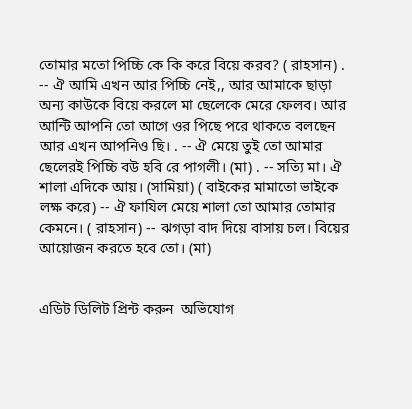তোমার মতো পিচ্চি কে কি করে বিয়ে করব? ( রাহসান) . -- ঐ আমি এখন আর পিচ্চি নেই,, আর আমাকে ছাড়া অন্য কাউকে বিয়ে করলে মা ছেলেকে মেরে ফেলব। আর আন্টি আপনি তো আগে ওর পিছে পরে থাকতে বলছেন আর এখন আপনিও ছি। . -- ঐ মেয়ে তুই তো আমার ছেলেরই পিচ্চি বউ হবি রে পাগলী। (মা) . -- সত্যি মা। ঐ শালা এদিকে আয়। (সামিয়া) ( বাইকের মামাতো ভাইকে লক্ষ করে) -- ঐ ফাযিল মেয়ে শালা তো আমার তোমার কেমনে। ( রাহসান) -- ঝগড়া বাদ দিয়ে বাসায় চল। বিয়ের আয়োজন করতে হবে তো। (মা)


এডিট ডিলিট প্রিন্ট করুন  অভিযোগ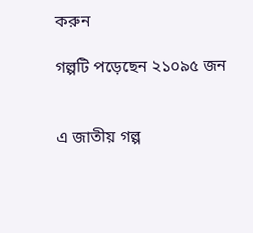করুন

গল্পটি পড়েছেন ২১০৯৫ জন


এ জাতীয় গল্প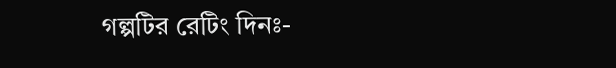গল্পটির রেটিং দিনঃ-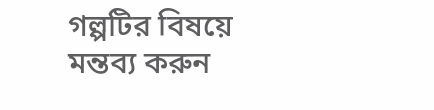গল্পটির বিষয়ে মন্তব্য করুন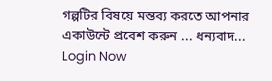গল্পটির বিষয়ে মন্তব্য করতে আপনার একাউন্টে প্রবেশ করুন ... ধন্যবাদ... Login Now